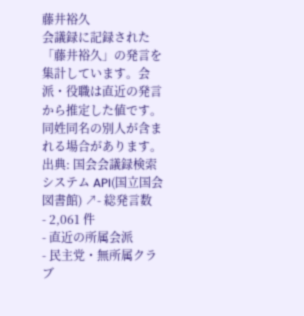藤井裕久
会議録に記録された「藤井裕久」の発言を集計しています。会派・役職は直近の発言から推定した値です。同姓同名の別人が含まれる場合があります。
出典: 国会会議録検索システム API(国立国会図書館) ↗- 総発言数
- 2,061 件
- 直近の所属会派
- 民主党・無所属クラブ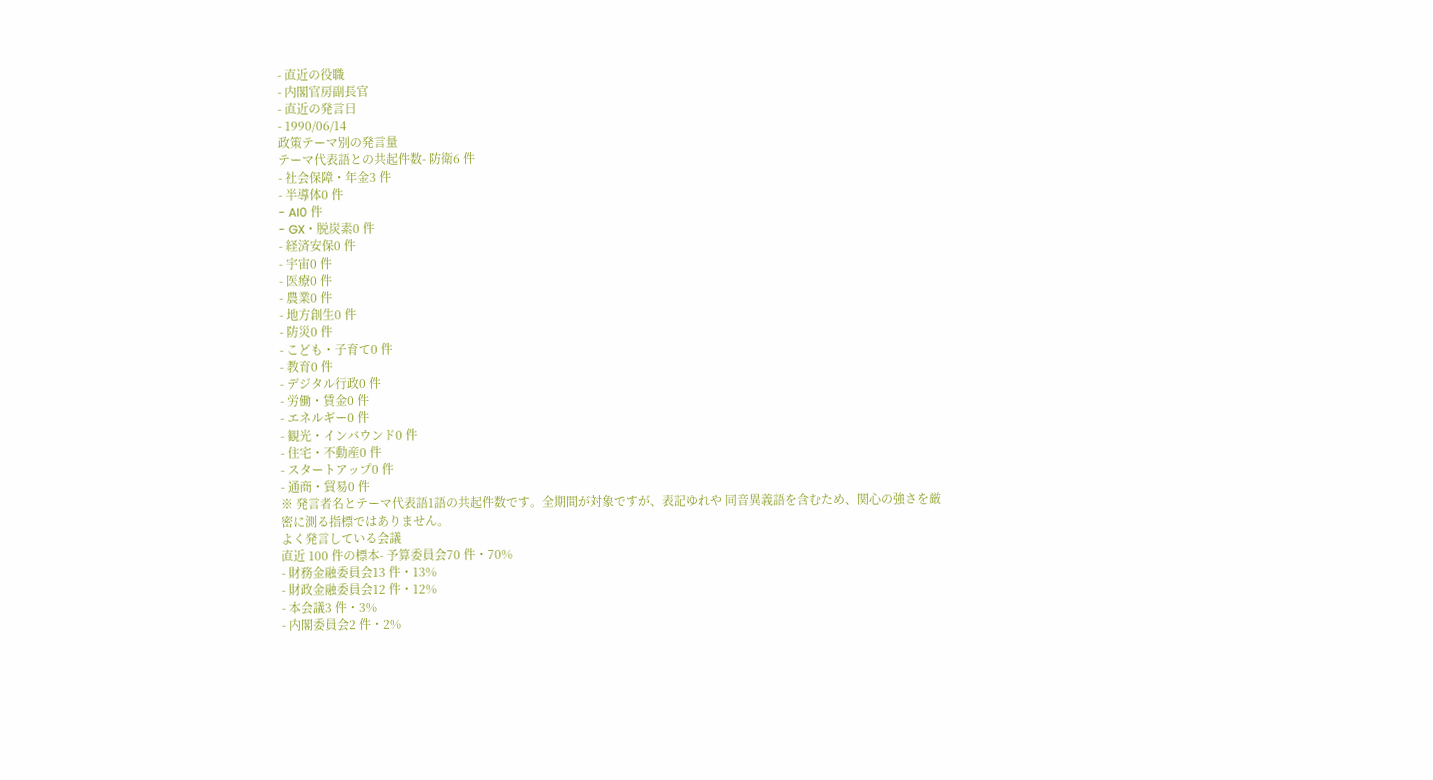- 直近の役職
- 内閣官房副長官
- 直近の発言日
- 1990/06/14
政策テーマ別の発言量
テーマ代表語との共起件数- 防衛6 件
- 社会保障・年金3 件
- 半導体0 件
- AI0 件
- GX・脱炭素0 件
- 経済安保0 件
- 宇宙0 件
- 医療0 件
- 農業0 件
- 地方創生0 件
- 防災0 件
- こども・子育て0 件
- 教育0 件
- デジタル行政0 件
- 労働・賃金0 件
- エネルギー0 件
- 観光・インバウンド0 件
- 住宅・不動産0 件
- スタートアップ0 件
- 通商・貿易0 件
※ 発言者名とテーマ代表語1語の共起件数です。全期間が対象ですが、表記ゆれや 同音異義語を含むため、関心の強さを厳密に測る指標ではありません。
よく発言している会議
直近 100 件の標本- 予算委員会70 件・70%
- 財務金融委員会13 件・13%
- 財政金融委員会12 件・12%
- 本会議3 件・3%
- 内閣委員会2 件・2%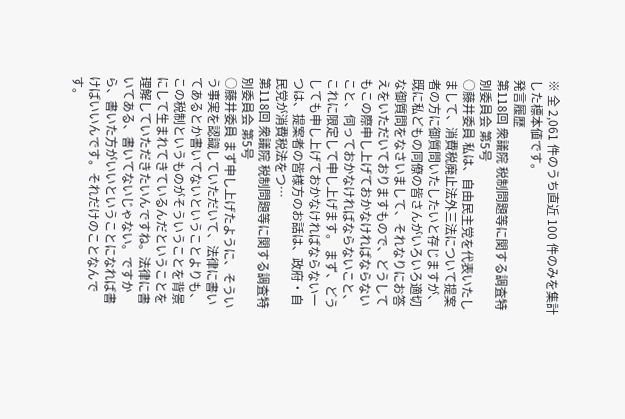※ 全 2,061 件のうち直近 100 件のみを集計した標本値です。
発言履歴
第118回 衆議院 税制問題等に関する調査特別委員会 第5号
○藤井委員 私は、自由民主党を代表いたしまして、消費税廃止法外三法について提案者の方に御質問いたしたいと存じますが、既に私どもの同僚の皆さんがいろいろ適切な御質問をなさいまして、それなりにお答えをいただいておりますもので、どうしてもこの際申し上げておかなければならないこと、伺っておかなければならないこと、これに限定して申し上げます。 まず、どうしても申し上げておかなければならない一つは、提案者の皆様方のお話は、政府・自民党が消費税法をつ…
第118回 衆議院 税制問題等に関する調査特別委員会 第5号
○藤井委員 まず申し上げたように、そういう事実を認識していただいて、法律に書いてあるとか書いてないということよりも、この税制というものがそういうことを背景にして生まれてきているんだということを理解していただきたいんですね。法律に書いてある、書いてないじゃない。ですから、書いた方がいいということになれば書けばいいんです。それだけのことなんです。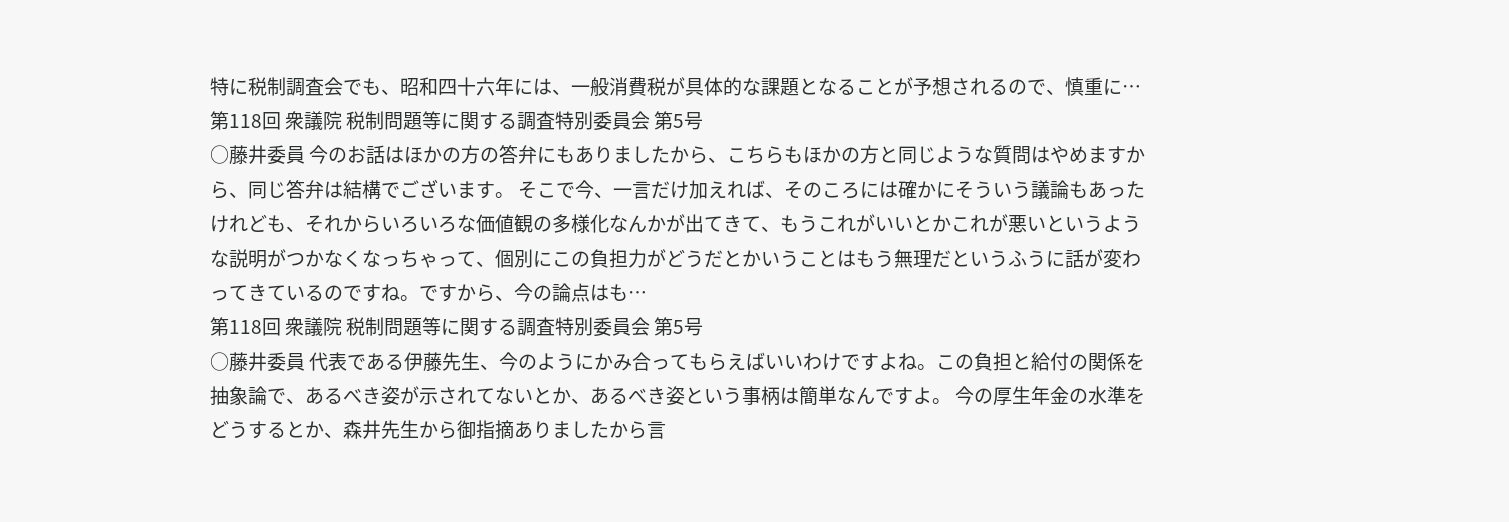特に税制調査会でも、昭和四十六年には、一般消費税が具体的な課題となることが予想されるので、慎重に…
第118回 衆議院 税制問題等に関する調査特別委員会 第5号
○藤井委員 今のお話はほかの方の答弁にもありましたから、こちらもほかの方と同じような質問はやめますから、同じ答弁は結構でございます。 そこで今、一言だけ加えれば、そのころには確かにそういう議論もあったけれども、それからいろいろな価値観の多様化なんかが出てきて、もうこれがいいとかこれが悪いというような説明がつかなくなっちゃって、個別にこの負担力がどうだとかいうことはもう無理だというふうに話が変わってきているのですね。ですから、今の論点はも…
第118回 衆議院 税制問題等に関する調査特別委員会 第5号
○藤井委員 代表である伊藤先生、今のようにかみ合ってもらえばいいわけですよね。この負担と給付の関係を抽象論で、あるべき姿が示されてないとか、あるべき姿という事柄は簡単なんですよ。 今の厚生年金の水準をどうするとか、森井先生から御指摘ありましたから言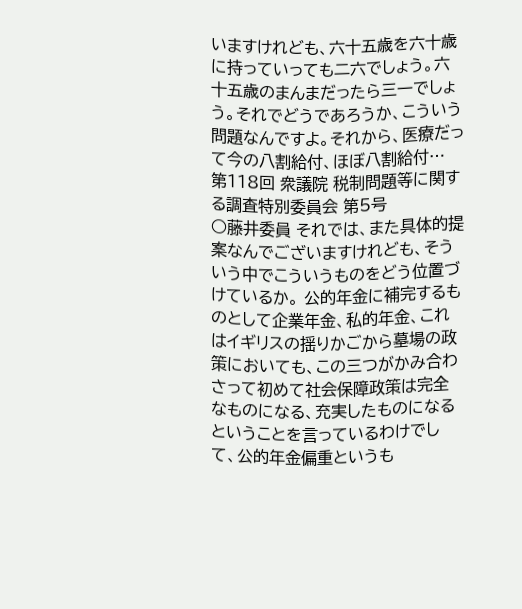いますけれども、六十五歳を六十歳に持っていっても二六でしょう。六十五歳のまんまだったら三一でしょう。それでどうであろうか、こういう問題なんですよ。それから、医療だって今の八割給付、ほぼ八割給付…
第118回 衆議院 税制問題等に関する調査特別委員会 第5号
○藤井委員 それでは、また具体的提案なんでございますけれども、そういう中でこういうものをどう位置づけているか。 公的年金に補完するものとして企業年金、私的年金、これはイギリスの揺りかごから墓場の政策においても、この三つがかみ合わさって初めて社会保障政策は完全なものになる、充実したものになるということを言っているわけでして、公的年金偏重というも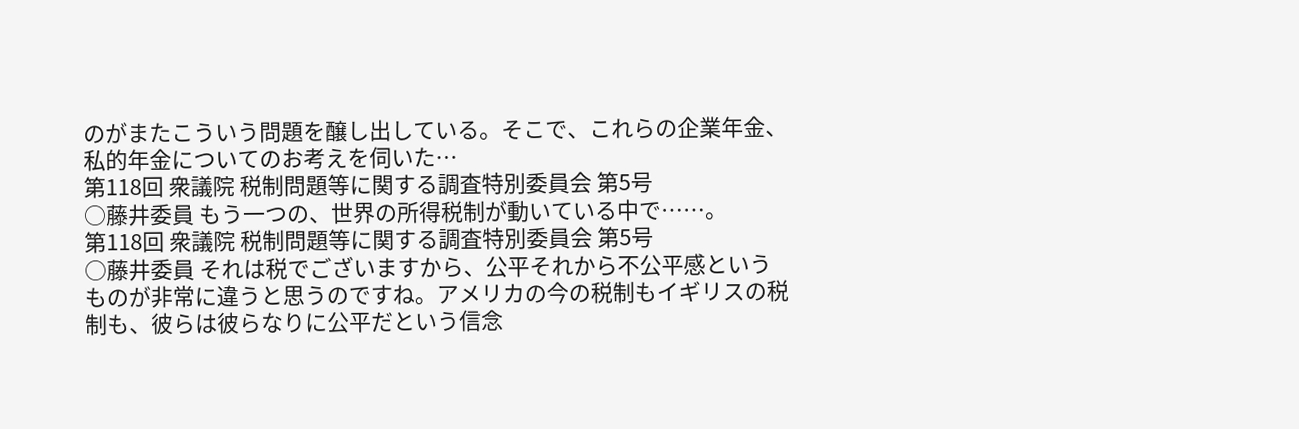のがまたこういう問題を醸し出している。そこで、これらの企業年金、私的年金についてのお考えを伺いた…
第118回 衆議院 税制問題等に関する調査特別委員会 第5号
○藤井委員 もう一つの、世界の所得税制が動いている中で……。
第118回 衆議院 税制問題等に関する調査特別委員会 第5号
○藤井委員 それは税でございますから、公平それから不公平感というものが非常に違うと思うのですね。アメリカの今の税制もイギリスの税制も、彼らは彼らなりに公平だという信念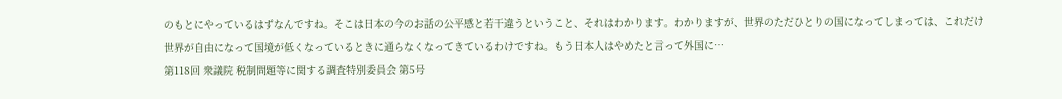のもとにやっているはずなんですね。そこは日本の今のお話の公平感と若干違うということ、それはわかります。わかりますが、世界のただひとりの国になってしまっては、これだけ世界が自由になって国境が低くなっているときに通らなくなってきているわけですね。もう日本人はやめたと言って外国に…
第118回 衆議院 税制問題等に関する調査特別委員会 第5号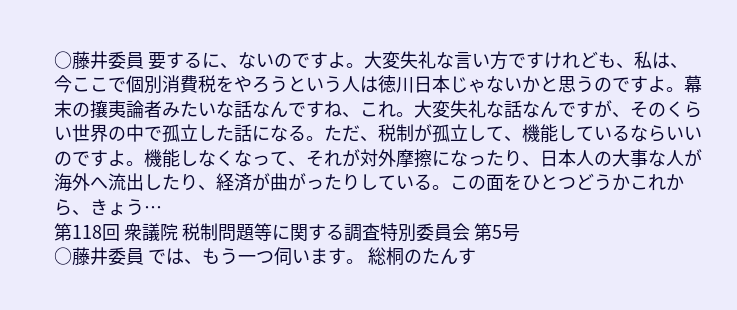○藤井委員 要するに、ないのですよ。大変失礼な言い方ですけれども、私は、今ここで個別消費税をやろうという人は徳川日本じゃないかと思うのですよ。幕末の攘夷論者みたいな話なんですね、これ。大変失礼な話なんですが、そのくらい世界の中で孤立した話になる。ただ、税制が孤立して、機能しているならいいのですよ。機能しなくなって、それが対外摩擦になったり、日本人の大事な人が海外へ流出したり、経済が曲がったりしている。この面をひとつどうかこれから、きょう…
第118回 衆議院 税制問題等に関する調査特別委員会 第5号
○藤井委員 では、もう一つ伺います。 総桐のたんす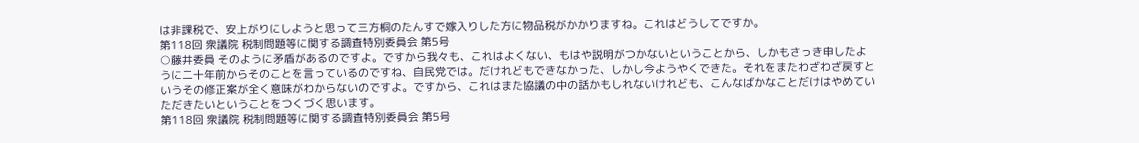は非課税で、安上がりにしようと思って三方桐のたんすで嫁入りした方に物品税がかかりますね。これはどうしてですか。
第118回 衆議院 税制問題等に関する調査特別委員会 第5号
○藤井委員 そのように矛盾があるのですよ。ですから我々も、これはよくない、もはや説明がつかないということから、しかもさっき申したように二十年前からそのことを言っているのですね、自民党では。だけれどもできなかった、しかし今ようやくできた。それをまたわざわざ戻すというその修正案が全く意味がわからないのですよ。ですから、これはまた協議の中の話かもしれないけれども、こんなばかなことだけはやめていただきたいということをつくづく思います。
第118回 衆議院 税制問題等に関する調査特別委員会 第5号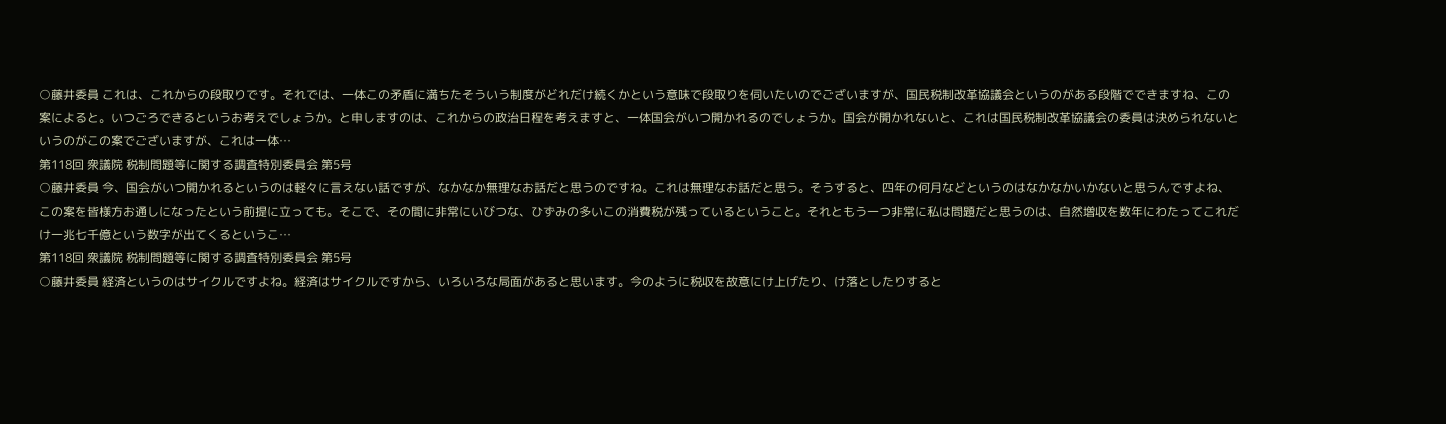○藤井委員 これは、これからの段取りです。それでは、一体この矛盾に満ちたそういう制度がどれだけ続くかという意味で段取りを伺いたいのでございますが、国民税制改革協議会というのがある段階でできますね、この案によると。いつごろできるというお考えでしょうか。と申しますのは、これからの政治日程を考えますと、一体国会がいつ開かれるのでしょうか。国会が開かれないと、これは国民税制改革協議会の委員は決められないというのがこの案でございますが、これは一体…
第118回 衆議院 税制問題等に関する調査特別委員会 第5号
○藤井委員 今、国会がいつ開かれるというのは軽々に言えない話ですが、なかなか無理なお話だと思うのですね。これは無理なお話だと思う。そうすると、四年の何月などというのはなかなかいかないと思うんですよね、この案を皆様方お通しになったという前提に立っても。そこで、その間に非常にいびつな、ひずみの多いこの消費税が残っているということ。それともう一つ非常に私は問題だと思うのは、自然増収を数年にわたってこれだけ一兆七千億という数字が出てくるというこ…
第118回 衆議院 税制問題等に関する調査特別委員会 第5号
○藤井委員 経済というのはサイクルですよね。経済はサイクルですから、いろいろな局面があると思います。今のように税収を故意にけ上げたり、け落としたりすると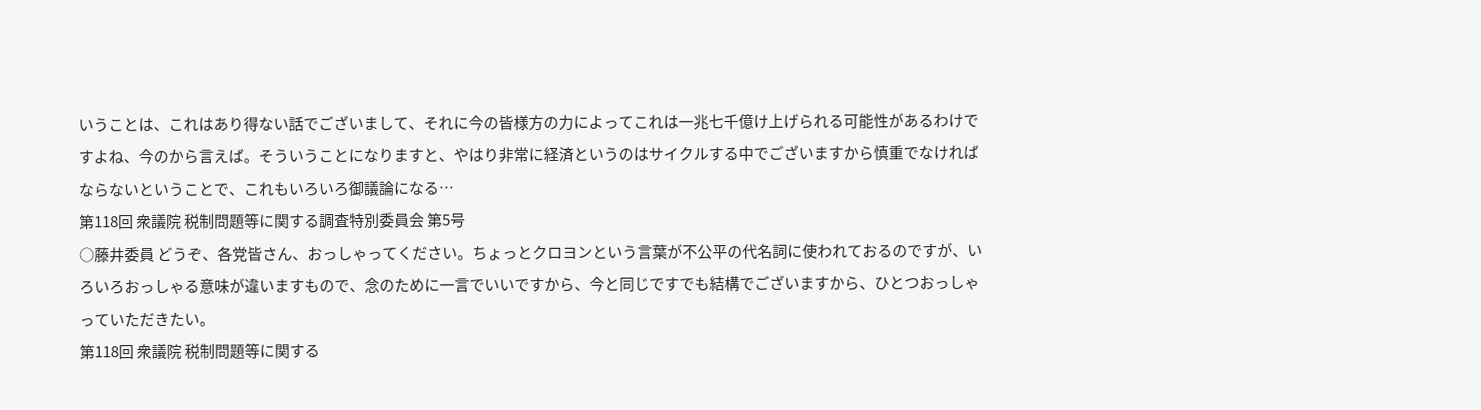いうことは、これはあり得ない話でございまして、それに今の皆様方の力によってこれは一兆七千億け上げられる可能性があるわけですよね、今のから言えば。そういうことになりますと、やはり非常に経済というのはサイクルする中でございますから慎重でなければならないということで、これもいろいろ御議論になる…
第118回 衆議院 税制問題等に関する調査特別委員会 第5号
○藤井委員 どうぞ、各党皆さん、おっしゃってください。ちょっとクロヨンという言葉が不公平の代名詞に使われておるのですが、いろいろおっしゃる意味が違いますもので、念のために一言でいいですから、今と同じですでも結構でございますから、ひとつおっしゃっていただきたい。
第118回 衆議院 税制問題等に関する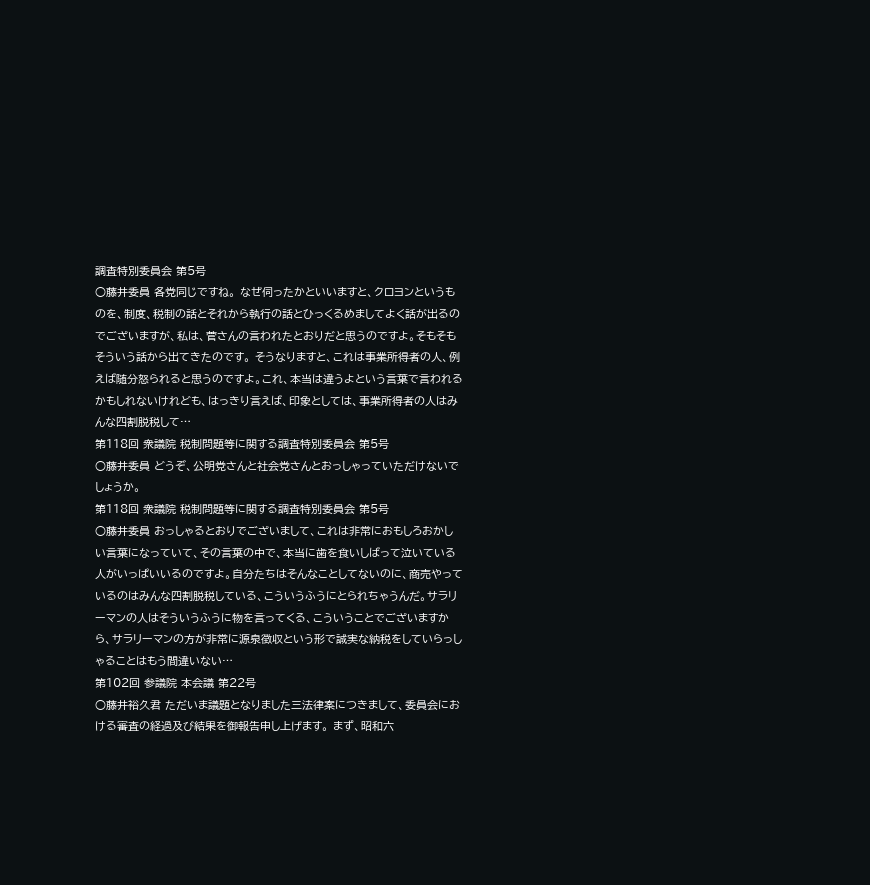調査特別委員会 第5号
○藤井委員 各党同じですね。 なぜ伺ったかといいますと、クロヨンというものを、制度、税制の話とそれから執行の話とひっくるめましてよく話が出るのでございますが、私は、菅さんの言われたとおりだと思うのですよ。そもそもそういう話から出てきたのです。 そうなりますと、これは事業所得者の人、例えば随分怒られると思うのですよ。これ、本当は違うよという言葉で言われるかもしれないけれども、はっきり言えば、印象としては、事業所得者の人はみんな四割脱税して…
第118回 衆議院 税制問題等に関する調査特別委員会 第5号
○藤井委員 どうぞ、公明党さんと社会党さんとおっしゃっていただけないでしょうか。
第118回 衆議院 税制問題等に関する調査特別委員会 第5号
○藤井委員 おっしゃるとおりでございまして、これは非常におもしろおかしい言葉になっていて、その言葉の中で、本当に歯を食いしばって泣いている人がいっぱいいるのですよ。自分たちはそんなことしてないのに、商売やっているのはみんな四割脱税している、こういうふうにとられちゃうんだ。サラリーマンの人はそういうふうに物を言ってくる、こういうことでございますから、サラリーマンの方が非常に源泉徴収という形で誠実な納税をしていらっしゃることはもう間違いない…
第102回 参議院 本会議 第22号
○藤井裕久君 ただいま議題となりました三法律案につきまして、委員会における審査の経過及び結果を御報告申し上げます。 まず、昭和六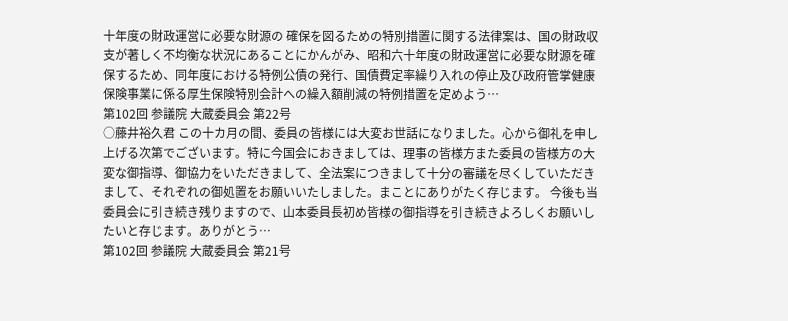十年度の財政運営に必要な財源の 確保を図るための特別措置に関する法律案は、国の財政収支が著しく不均衡な状況にあることにかんがみ、昭和六十年度の財政運営に必要な財源を確保するため、同年度における特例公債の発行、国債費定率繰り入れの停止及び政府管掌健康保険事業に係る厚生保険特別会計への繰入額削減の特例措置を定めよう…
第102回 参議院 大蔵委員会 第22号
○藤井裕久君 この十カ月の間、委員の皆様には大変お世話になりました。心から御礼を申し上げる次第でございます。特に今国会におきましては、理事の皆様方また委員の皆様方の大変な御指導、御協力をいただきまして、全法案につきまして十分の審議を尽くしていただきまして、それぞれの御処置をお願いいたしました。まことにありがたく存じます。 今後も当委員会に引き続き残りますので、山本委員長初め皆様の御指導を引き続きよろしくお願いしたいと存じます。ありがとう…
第102回 参議院 大蔵委員会 第21号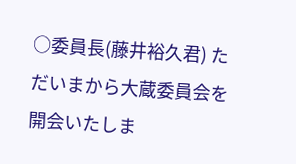○委員長(藤井裕久君) ただいまから大蔵委員会を開会いたしま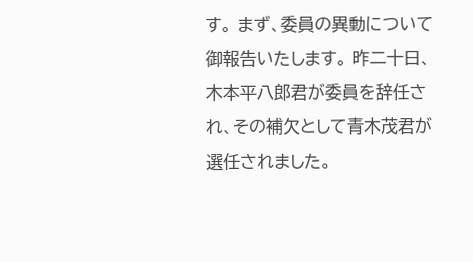す。 まず、委員の異動について御報告いたします。 昨二十日、木本平八郎君が委員を辞任され、その補欠として青木茂君が選任されました。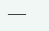───